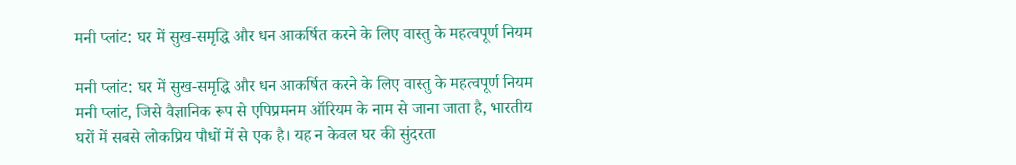मनी प्लांट: घर में सुख-समृद्धि और धन आकर्षित करने के लिए वास्तु के महत्वपूर्ण नियम

मनी प्लांट: घर में सुख-समृद्धि और धन आकर्षित करने के लिए वास्तु के महत्वपूर्ण नियम
मनी प्लांट, जिसे वैज्ञानिक रूप से एपिप्रमनम ऑरियम के नाम से जाना जाता है, भारतीय घरों में सबसे लोकप्रिय पौधों में से एक है। यह न केवल घर की सुंदरता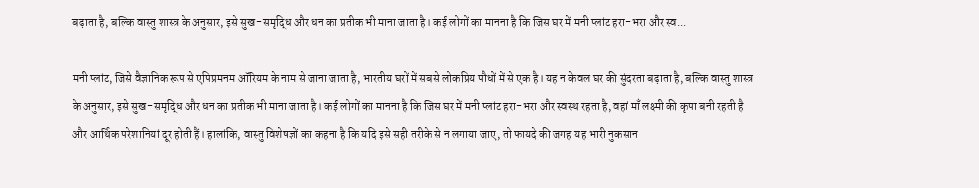बढ़ाता है, बल्कि वास्तु शास्त्र के अनुसार, इसे सुख-समृद्धि और धन का प्रतीक भी माना जाता है। कई लोगों का मानना है कि जिस घर में मनी प्लांट हरा-भरा और स्व...

मनी प्लांट, जिसे वैज्ञानिक रूप से एपिप्रमनम ऑरियम के नाम से जाना जाता है, भारतीय घरों में सबसे लोकप्रिय पौधों में से एक है। यह न केवल घर की सुंदरता बढ़ाता है, बल्कि वास्तु शास्त्र के अनुसार, इसे सुख-समृद्धि और धन का प्रतीक भी माना जाता है। कई लोगों का मानना है कि जिस घर में मनी प्लांट हरा-भरा और स्वस्थ रहता है, वहां माँ लक्ष्मी की कृपा बनी रहती है और आर्थिक परेशानियां दूर होती हैं। हालांकि, वास्तु विशेषज्ञों का कहना है कि यदि इसे सही तरीके से न लगाया जाए, तो फायदे की जगह यह भारी नुकसान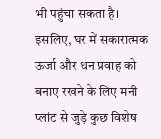भी पहुंचा सकता है। इसलिए, घर में सकारात्मक ऊर्जा और धन प्रवाह को बनाए रखने के लिए मनी प्लांट से जुड़े कुछ विशेष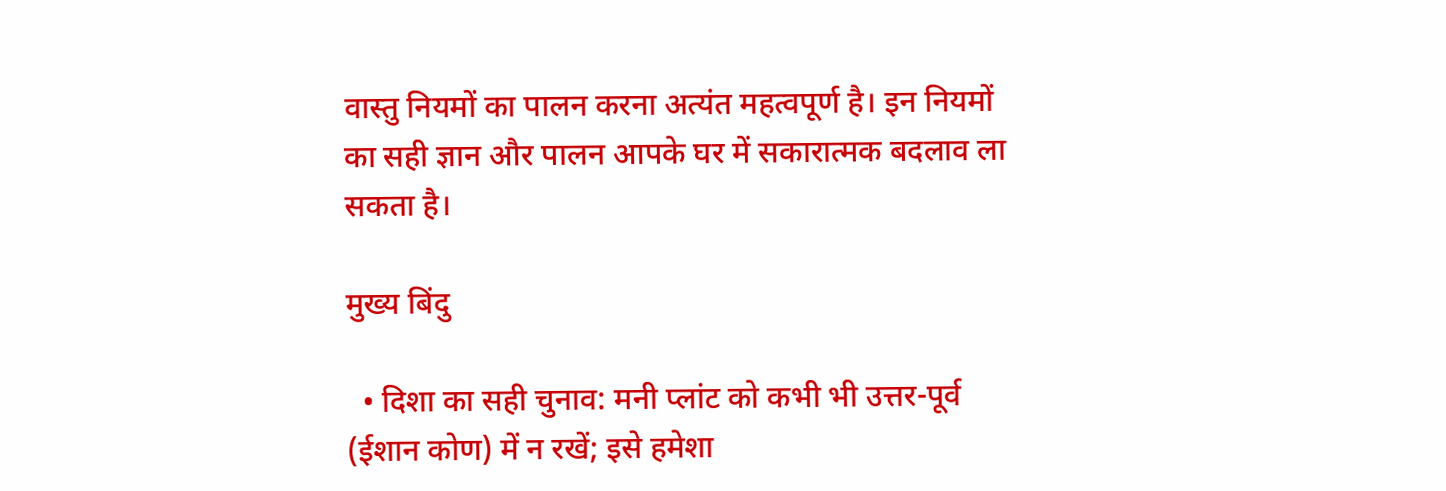वास्तु नियमों का पालन करना अत्यंत महत्वपूर्ण है। इन नियमों का सही ज्ञान और पालन आपके घर में सकारात्मक बदलाव ला सकता है।

मुख्य बिंदु

  • दिशा का सही चुनाव: मनी प्लांट को कभी भी उत्तर-पूर्व (ईशान कोण) में न रखें; इसे हमेशा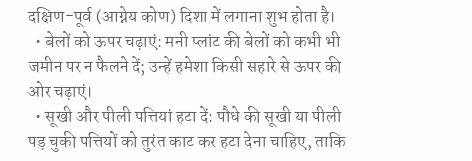दक्षिण-पूर्व (आग्नेय कोण) दिशा में लगाना शुभ होता है।
  • बेलों को ऊपर चढ़ाएं: मनी प्लांट की बेलों को कभी भी जमीन पर न फैलने दें; उन्हें हमेशा किसी सहारे से ऊपर की ओर चढ़ाएं।
  • सूखी और पीली पत्तियां हटा दें: पौधे की सूखी या पीली पड़ चुकी पत्तियों को तुरंत काट कर हटा देना चाहिए, ताकि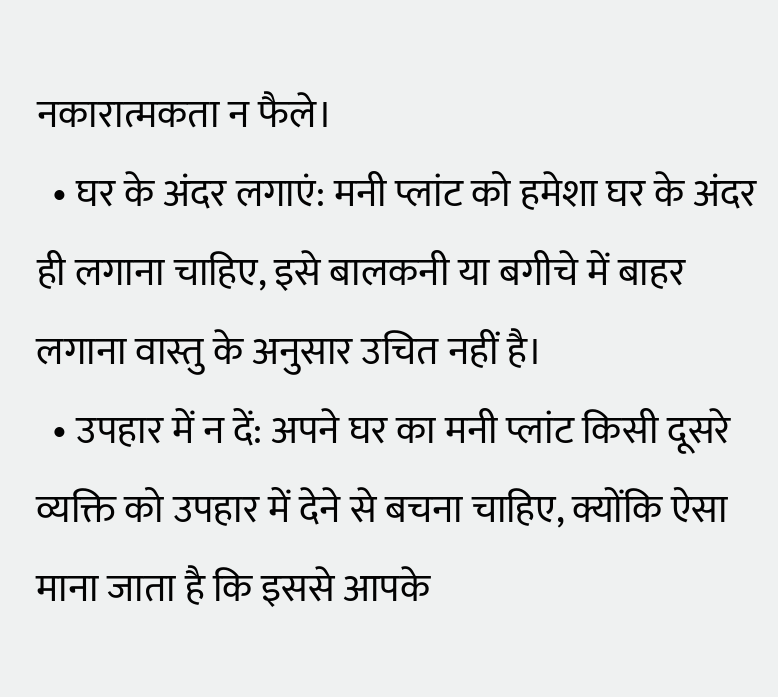नकारात्मकता न फैले।
  • घर के अंदर लगाएं: मनी प्लांट को हमेशा घर के अंदर ही लगाना चाहिए, इसे बालकनी या बगीचे में बाहर लगाना वास्तु के अनुसार उचित नहीं है।
  • उपहार में न दें: अपने घर का मनी प्लांट किसी दूसरे व्यक्ति को उपहार में देने से बचना चाहिए, क्योंकि ऐसा माना जाता है कि इससे आपके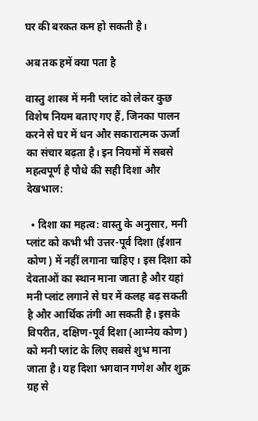घर की बरकत कम हो सकती है।

अब तक हमें क्या पता है

वास्तु शास्त्र में मनी प्लांट को लेकर कुछ विशेष नियम बताए गए हैं, जिनका पालन करने से घर में धन और सकारात्मक ऊर्जा का संचार बढ़ता है। इन नियमों में सबसे महत्वपूर्ण है पौधे की सही दिशा और देखभाल:

  • दिशा का महत्व: वास्तु के अनुसार, मनी प्लांट को कभी भी उत्तर-पूर्व दिशा (ईशान कोण) में नहीं लगाना चाहिए। इस दिशा को देवताओं का स्थान माना जाता है और यहां मनी प्लांट लगाने से घर में कलह बढ़ सकती है और आर्थिक तंगी आ सकती है। इसके विपरीत, दक्षिण-पूर्व दिशा (आग्नेय कोण) को मनी प्लांट के लिए सबसे शुभ माना जाता है। यह दिशा भगवान गणेश और शुक्र ग्रह से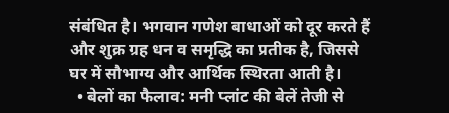संबंधित है। भगवान गणेश बाधाओं को दूर करते हैं और शुक्र ग्रह धन व समृद्धि का प्रतीक है, जिससे घर में सौभाग्य और आर्थिक स्थिरता आती है।
  • बेलों का फैलाव: मनी प्लांट की बेलें तेजी से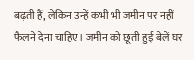बढ़ती हैं, लेकिन उन्हें कभी भी जमीन पर नहीं फैलने देना चाहिए। जमीन को छूती हुई बेलें घर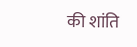की शांति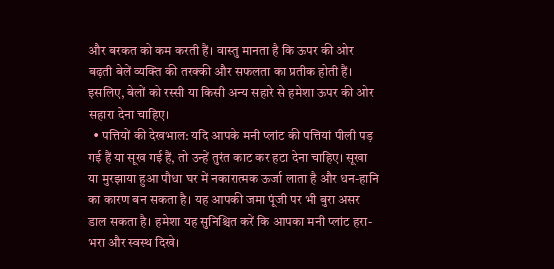और बरकत को कम करती हैं। वास्तु मानता है कि ऊपर की ओर बढ़ती बेलें व्यक्ति की तरक्की और सफलता का प्रतीक होती हैं। इसलिए, बेलों को रस्सी या किसी अन्य सहारे से हमेशा ऊपर की ओर सहारा देना चाहिए।
  • पत्तियों की देखभाल: यदि आपके मनी प्लांट की पत्तियां पीली पड़ गई हैं या सूख गई हैं, तो उन्हें तुरंत काट कर हटा देना चाहिए। सूखा या मुरझाया हुआ पौधा घर में नकारात्मक ऊर्जा लाता है और धन-हानि का कारण बन सकता है। यह आपकी जमा पूंजी पर भी बुरा असर डाल सकता है। हमेशा यह सुनिश्चित करें कि आपका मनी प्लांट हरा-भरा और स्वस्थ दिखे।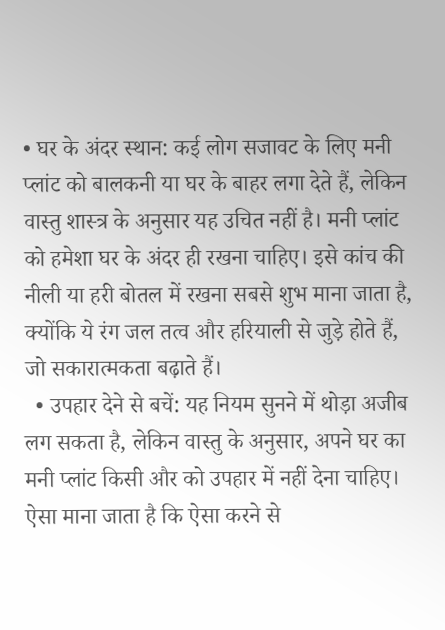• घर के अंदर स्थान: कई लोग सजावट के लिए मनी प्लांट को बालकनी या घर के बाहर लगा देते हैं, लेकिन वास्तु शास्त्र के अनुसार यह उचित नहीं है। मनी प्लांट को हमेशा घर के अंदर ही रखना चाहिए। इसे कांच की नीली या हरी बोतल में रखना सबसे शुभ माना जाता है, क्योंकि ये रंग जल तत्व और हरियाली से जुड़े होते हैं, जो सकारात्मकता बढ़ाते हैं।
  • उपहार देने से बचें: यह नियम सुनने में थोड़ा अजीब लग सकता है, लेकिन वास्तु के अनुसार, अपने घर का मनी प्लांट किसी और को उपहार में नहीं देना चाहिए। ऐसा माना जाता है कि ऐसा करने से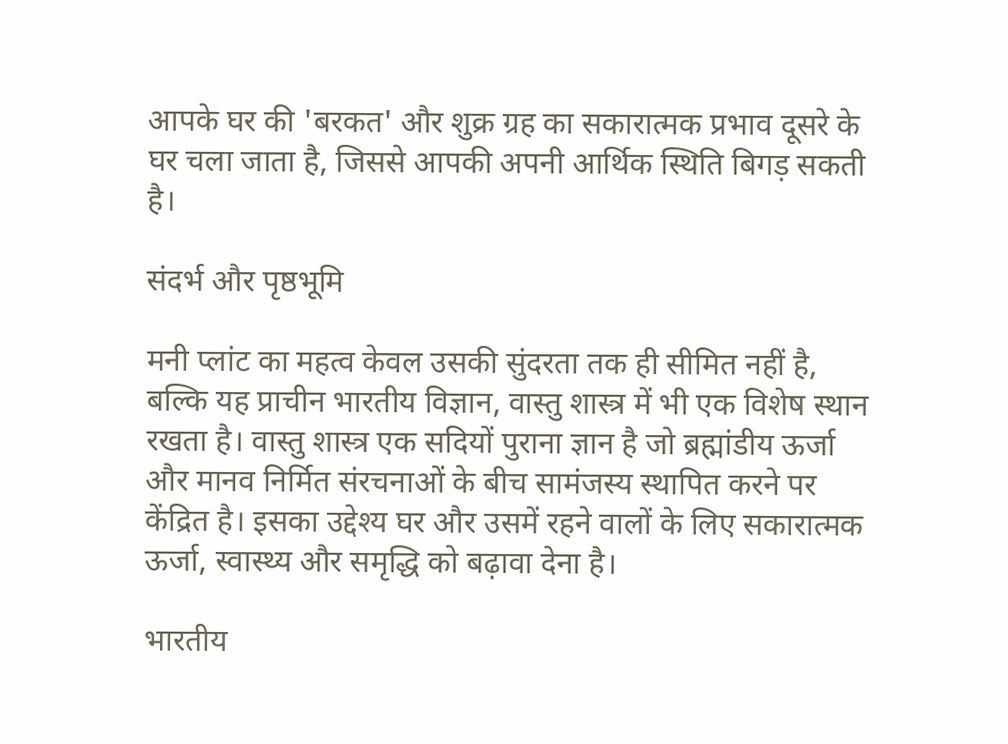आपके घर की 'बरकत' और शुक्र ग्रह का सकारात्मक प्रभाव दूसरे के घर चला जाता है, जिससे आपकी अपनी आर्थिक स्थिति बिगड़ सकती है।

संदर्भ और पृष्ठभूमि

मनी प्लांट का महत्व केवल उसकी सुंदरता तक ही सीमित नहीं है, बल्कि यह प्राचीन भारतीय विज्ञान, वास्तु शास्त्र में भी एक विशेष स्थान रखता है। वास्तु शास्त्र एक सदियों पुराना ज्ञान है जो ब्रह्मांडीय ऊर्जा और मानव निर्मित संरचनाओं के बीच सामंजस्य स्थापित करने पर केंद्रित है। इसका उद्देश्य घर और उसमें रहने वालों के लिए सकारात्मक ऊर्जा, स्वास्थ्य और समृद्धि को बढ़ावा देना है।

भारतीय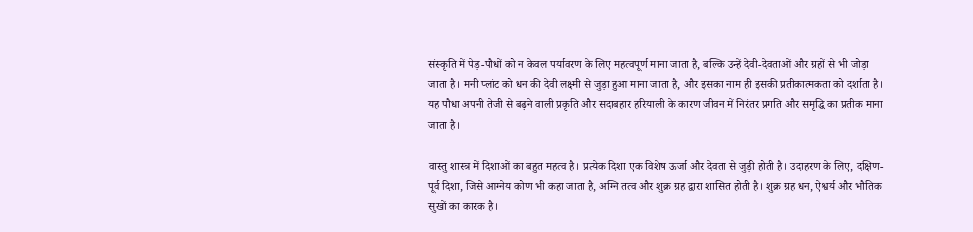संस्कृति में पेड़-पौधों को न केवल पर्यावरण के लिए महत्वपूर्ण माना जाता है, बल्कि उन्हें देवी-देवताओं और ग्रहों से भी जोड़ा जाता है। मनी प्लांट को धन की देवी लक्ष्मी से जुड़ा हुआ माना जाता है, और इसका नाम ही इसकी प्रतीकात्मकता को दर्शाता है। यह पौधा अपनी तेजी से बढ़ने वाली प्रकृति और सदाबहार हरियाली के कारण जीवन में निरंतर प्रगति और समृद्धि का प्रतीक माना जाता है।

वास्तु शास्त्र में दिशाओं का बहुत महत्व है। प्रत्येक दिशा एक विशेष ऊर्जा और देवता से जुड़ी होती है। उदाहरण के लिए, दक्षिण-पूर्व दिशा, जिसे आग्नेय कोण भी कहा जाता है, अग्नि तत्व और शुक्र ग्रह द्वारा शासित होती है। शुक्र ग्रह धन, ऐश्वर्य और भौतिक सुखों का कारक है।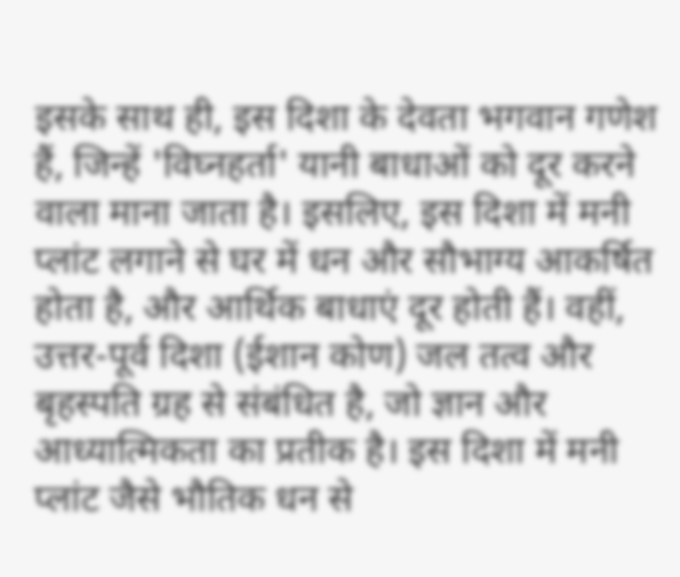इसके साथ ही, इस दिशा के देवता भगवान गणेश हैं, जिन्हें 'विघ्नहर्ता' यानी बाधाओं को दूर करने वाला माना जाता है। इसलिए, इस दिशा में मनी प्लांट लगाने से घर में धन और सौभाग्य आकर्षित होता है, और आर्थिक बाधाएं दूर होती हैं। वहीं, उत्तर-पूर्व दिशा (ईशान कोण) जल तत्व और बृहस्पति ग्रह से संबंधित है, जो ज्ञान और आध्यात्मिकता का प्रतीक है। इस दिशा में मनी प्लांट जैसे भौतिक धन से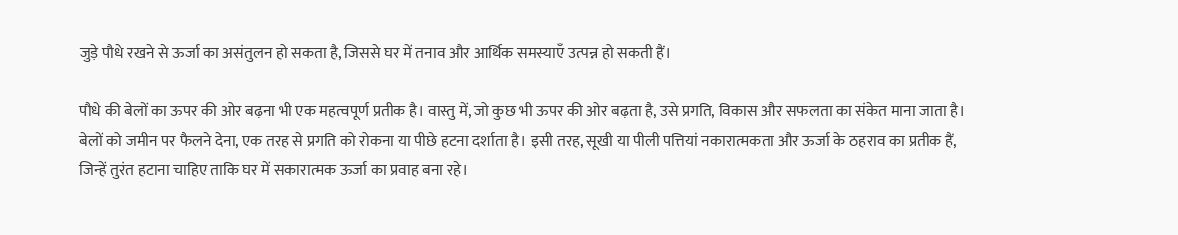जुड़े पौधे रखने से ऊर्जा का असंतुलन हो सकता है, जिससे घर में तनाव और आर्थिक समस्याएँ उत्पन्न हो सकती हैं।

पौधे की बेलों का ऊपर की ओर बढ़ना भी एक महत्वपूर्ण प्रतीक है। वास्तु में, जो कुछ भी ऊपर की ओर बढ़ता है, उसे प्रगति, विकास और सफलता का संकेत माना जाता है। बेलों को जमीन पर फैलने देना, एक तरह से प्रगति को रोकना या पीछे हटना दर्शाता है। इसी तरह, सूखी या पीली पत्तियां नकारात्मकता और ऊर्जा के ठहराव का प्रतीक हैं, जिन्हें तुरंत हटाना चाहिए ताकि घर में सकारात्मक ऊर्जा का प्रवाह बना रहे।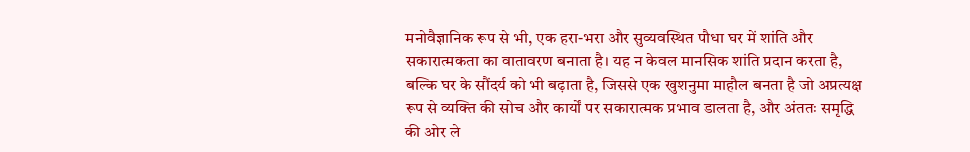मनोवैज्ञानिक रूप से भी, एक हरा-भरा और सुव्यवस्थित पौधा घर में शांति और सकारात्मकता का वातावरण बनाता है। यह न केवल मानसिक शांति प्रदान करता है, बल्कि घर के सौंदर्य को भी बढ़ाता है, जिससे एक खुशनुमा माहौल बनता है जो अप्रत्यक्ष रूप से व्यक्ति की सोच और कार्यों पर सकारात्मक प्रभाव डालता है, और अंततः समृद्धि की ओर ले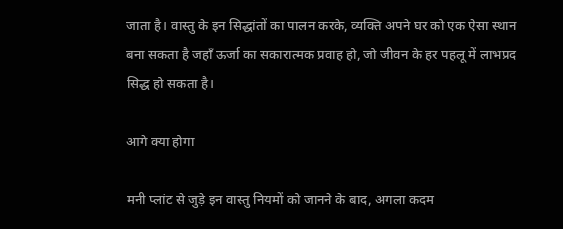जाता है। वास्तु के इन सिद्धांतों का पालन करके, व्यक्ति अपने घर को एक ऐसा स्थान बना सकता है जहाँ ऊर्जा का सकारात्मक प्रवाह हो, जो जीवन के हर पहलू में लाभप्रद सिद्ध हो सकता है।

आगे क्या होगा

मनी प्लांट से जुड़े इन वास्तु नियमों को जानने के बाद, अगला कदम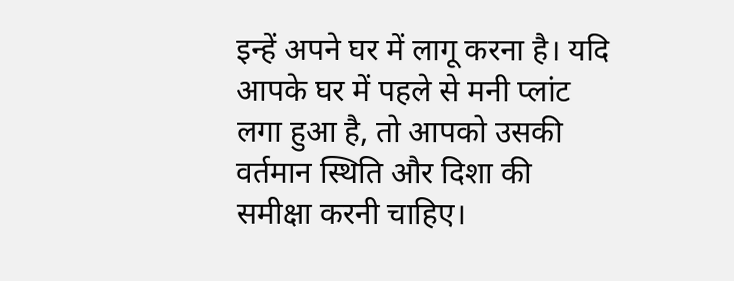इन्हें अपने घर में लागू करना है। यदि आपके घर में पहले से मनी प्लांट लगा हुआ है, तो आपको उसकी वर्तमान स्थिति और दिशा की समीक्षा करनी चाहिए।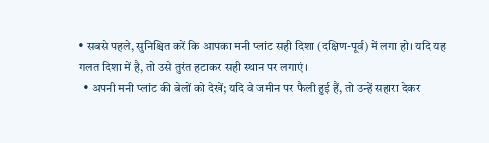• सबसे पहले, सुनिश्चित करें कि आपका मनी प्लांट सही दिशा (दक्षिण-पूर्व) में लगा हो। यदि यह गलत दिशा में है, तो उसे तुरंत हटाकर सही स्थान पर लगाएं।
  • अपनी मनी प्लांट की बेलों को देखें; यदि वे जमीन पर फैली हुई हैं, तो उन्हें सहारा देकर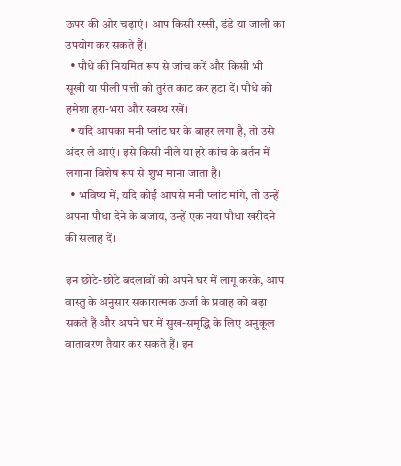ऊपर की ओर चढ़ाएं। आप किसी रस्सी, डंडे या जाली का उपयोग कर सकते हैं।
  • पौधे की नियमित रूप से जांच करें और किसी भी सूखी या पीली पत्ती को तुरंत काट कर हटा दें। पौधे को हमेशा हरा-भरा और स्वस्थ रखें।
  • यदि आपका मनी प्लांट घर के बाहर लगा है, तो उसे अंदर ले आएं। इसे किसी नीले या हरे कांच के बर्तन में लगाना विशेष रूप से शुभ माना जाता है।
  • भविष्य में, यदि कोई आपसे मनी प्लांट मांगे, तो उन्हें अपना पौधा देने के बजाय, उन्हें एक नया पौधा खरीदने की सलाह दें।

इन छोटे-छोटे बदलावों को अपने घर में लागू करके, आप वास्तु के अनुसार सकारात्मक ऊर्जा के प्रवाह को बढ़ा सकते हैं और अपने घर में सुख-समृद्धि के लिए अनुकूल वातावरण तैयार कर सकते हैं। इन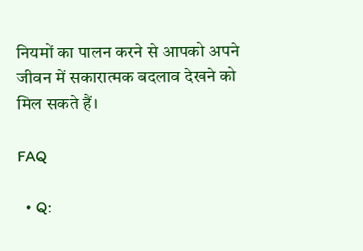नियमों का पालन करने से आपको अपने जीवन में सकारात्मक बदलाव देखने को मिल सकते हैं।

FAQ

  • Q: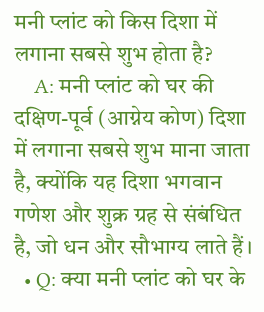मनी प्लांट को किस दिशा में लगाना सबसे शुभ होता है?
    A: मनी प्लांट को घर की दक्षिण-पूर्व (आग्नेय कोण) दिशा में लगाना सबसे शुभ माना जाता है, क्योंकि यह दिशा भगवान गणेश और शुक्र ग्रह से संबंधित है, जो धन और सौभाग्य लाते हैं।
  • Q: क्या मनी प्लांट को घर के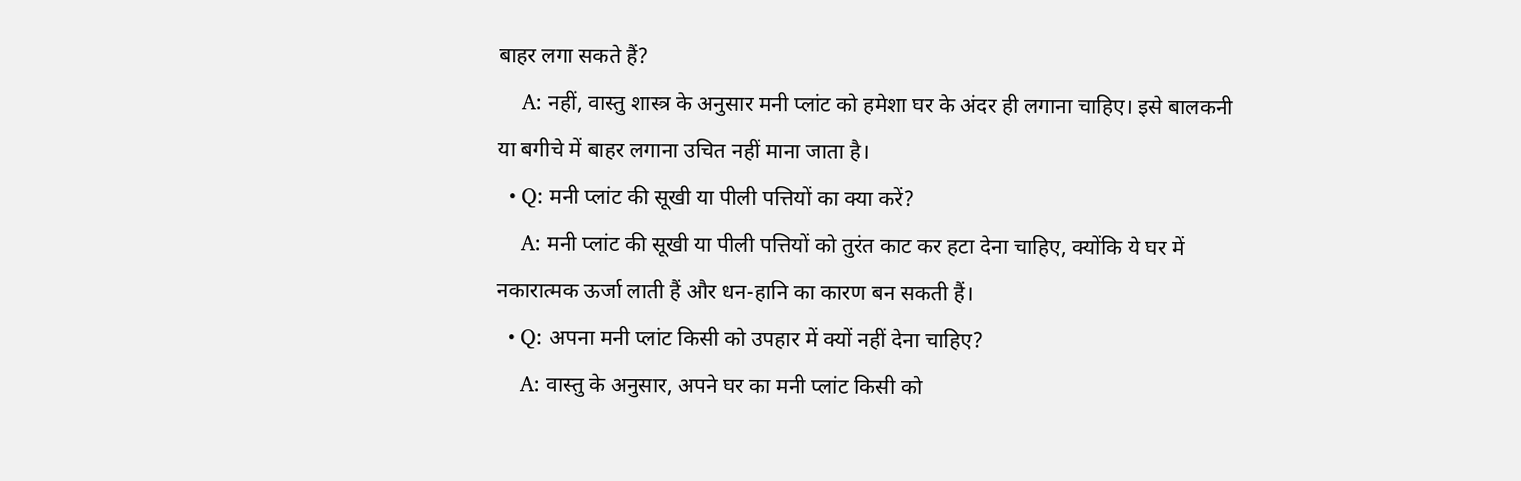बाहर लगा सकते हैं?
    A: नहीं, वास्तु शास्त्र के अनुसार मनी प्लांट को हमेशा घर के अंदर ही लगाना चाहिए। इसे बालकनी या बगीचे में बाहर लगाना उचित नहीं माना जाता है।
  • Q: मनी प्लांट की सूखी या पीली पत्तियों का क्या करें?
    A: मनी प्लांट की सूखी या पीली पत्तियों को तुरंत काट कर हटा देना चाहिए, क्योंकि ये घर में नकारात्मक ऊर्जा लाती हैं और धन-हानि का कारण बन सकती हैं।
  • Q: अपना मनी प्लांट किसी को उपहार में क्यों नहीं देना चाहिए?
    A: वास्तु के अनुसार, अपने घर का मनी प्लांट किसी को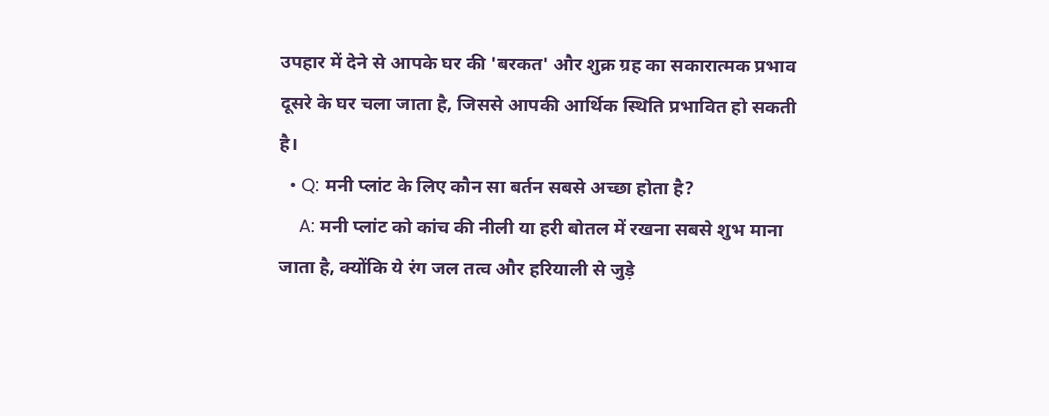उपहार में देने से आपके घर की 'बरकत' और शुक्र ग्रह का सकारात्मक प्रभाव दूसरे के घर चला जाता है, जिससे आपकी आर्थिक स्थिति प्रभावित हो सकती है।
  • Q: मनी प्लांट के लिए कौन सा बर्तन सबसे अच्छा होता है?
    A: मनी प्लांट को कांच की नीली या हरी बोतल में रखना सबसे शुभ माना जाता है, क्योंकि ये रंग जल तत्व और हरियाली से जुड़े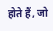होते हैं, जो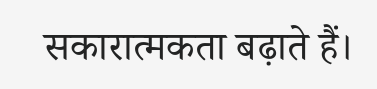सकारात्मकता बढ़ाते हैं।